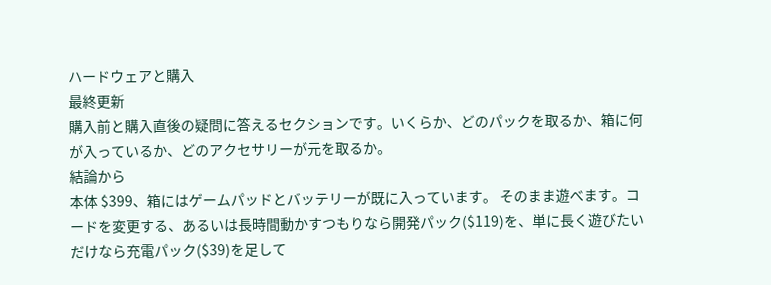ハードウェアと購入
最終更新
購入前と購入直後の疑問に答えるセクションです。いくらか、どのパックを取るか、箱に何が入っているか、どのアクセサリーが元を取るか。
結論から
本体 $399、箱にはゲームパッドとバッテリーが既に入っています。 そのまま遊べます。コードを変更する、あるいは長時間動かすつもりなら開発パック($119)を、単に長く遊びたいだけなら充電パック($39)を足して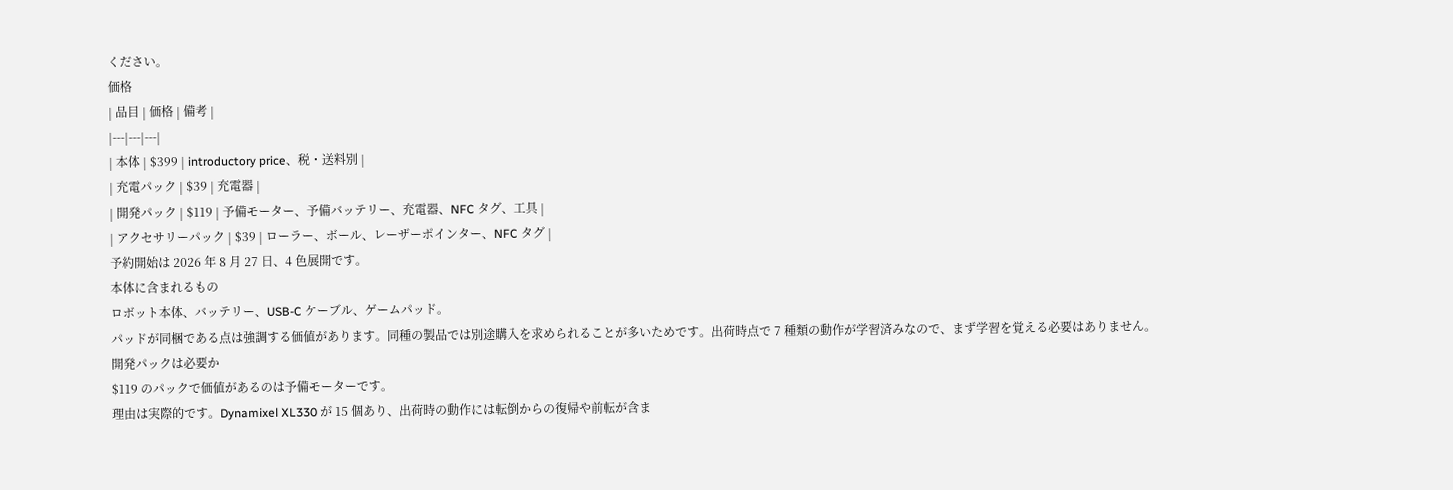ください。
価格
| 品目 | 価格 | 備考 |
|---|---|---|
| 本体 | $399 | introductory price、税・送料別 |
| 充電パック | $39 | 充電器 |
| 開発パック | $119 | 予備モーター、予備バッテリー、充電器、NFC タグ、工具 |
| アクセサリーパック | $39 | ローラー、ボール、レーザーポインター、NFC タグ |
予約開始は 2026 年 8 月 27 日、4 色展開です。
本体に含まれるもの
ロボット本体、バッテリー、USB-C ケーブル、ゲームパッド。
パッドが同梱である点は強調する価値があります。同種の製品では別途購入を求められることが多いためです。出荷時点で 7 種類の動作が学習済みなので、まず学習を覚える必要はありません。
開発パックは必要か
$119 のパックで価値があるのは予備モーターです。
理由は実際的です。Dynamixel XL330 が 15 個あり、出荷時の動作には転倒からの復帰や前転が含ま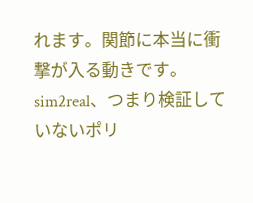れます。関節に本当に衝撃が入る動きです。sim2real、つまり検証していないポリ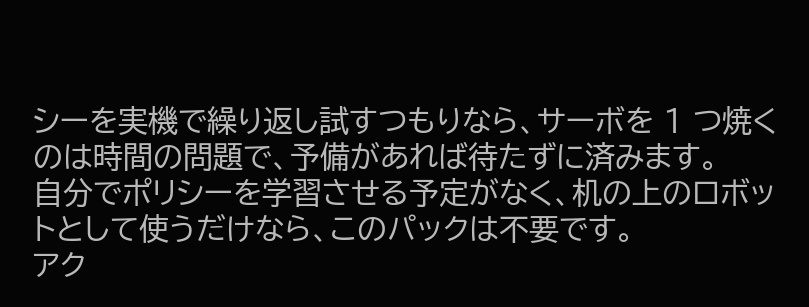シーを実機で繰り返し試すつもりなら、サーボを 1 つ焼くのは時間の問題で、予備があれば待たずに済みます。
自分でポリシーを学習させる予定がなく、机の上のロボットとして使うだけなら、このパックは不要です。
アク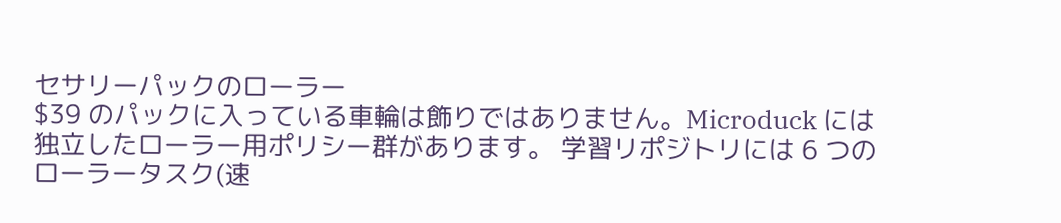セサリーパックのローラー
$39 のパックに入っている車輪は飾りではありません。Microduck には独立したローラー用ポリシー群があります。 学習リポジトリには 6 つのローラータスク(速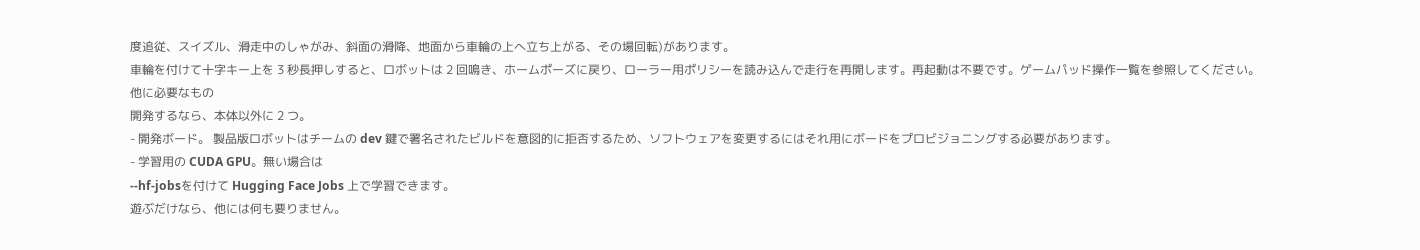度追従、スイズル、滑走中のしゃがみ、斜面の滑降、地面から車輪の上へ立ち上がる、その場回転)があります。
車輪を付けて十字キー上を 3 秒長押しすると、ロボットは 2 回鳴き、ホームポーズに戻り、ローラー用ポリシーを読み込んで走行を再開します。再起動は不要です。ゲームパッド操作一覧を参照してください。
他に必要なもの
開発するなら、本体以外に 2 つ。
- 開発ボード。 製品版ロボットはチームの dev 鍵で署名されたビルドを意図的に拒否するため、ソフトウェアを変更するにはそれ用にボードをプロビジョニングする必要があります。
- 学習用の CUDA GPU。無い場合は
--hf-jobsを付けて Hugging Face Jobs 上で学習できます。
遊ぶだけなら、他には何も要りません。